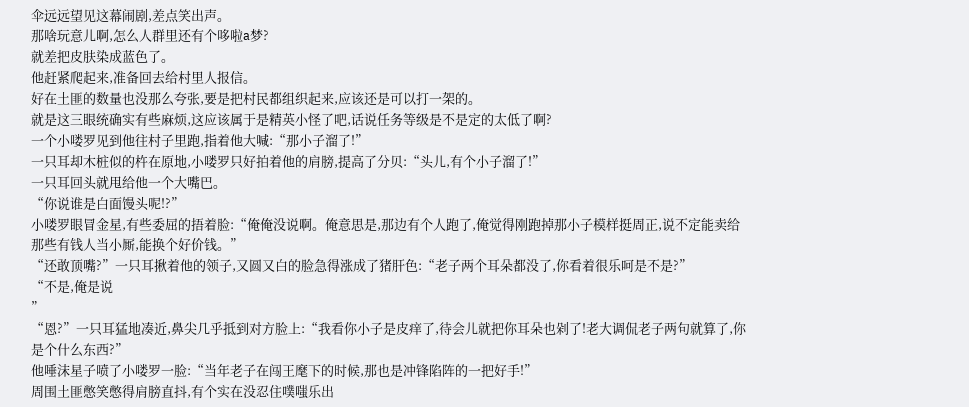伞远远望见这幕闹剧,差点笑出声。
那啥玩意儿啊,怎么人群里还有个哆啦a梦?
就差把皮肤染成蓝色了。
他赶紧爬起来,准备回去给村里人报信。
好在土匪的数量也没那么夸张,要是把村民都组织起来,应该还是可以打一架的。
就是这三眼统确实有些麻烦,这应该属于是精英小怪了吧,话说任务等级是不是定的太低了啊?
一个小喽罗见到他往村子里跑,指着他大喊:“那小子溜了!”
一只耳却木桩似的杵在原地,小喽罗只好拍着他的肩膀,提高了分贝:“头儿,有个小子溜了!”
一只耳回头就甩给他一个大嘴巴。
“你说谁是白面馒头呢!?”
小喽罗眼冒金星,有些委屈的捂着脸:“俺俺没说啊。俺意思是,那边有个人跑了,俺觉得刚跑掉那小子模样挺周正,说不定能卖给那些有钱人当小厮,能换个好价钱。”
“还敢顶嘴?”一只耳揪着他的领子,又圆又白的脸急得涨成了猪肝色:“老子两个耳朵都没了,你看着很乐呵是不是?”
“不是,俺是说
”
“恩?”一只耳猛地凑近,鼻尖几乎抵到对方脸上:“我看你小子是皮痒了,待会儿就把你耳朵也剁了!老大调侃老子两句就算了,你是个什么东西?”
他唾沫星子喷了小喽罗一脸:“当年老子在闯王麾下的时候,那也是冲锋陷阵的一把好手!”
周围土匪憋笑憋得肩膀直抖,有个实在没忍住噗嗤乐出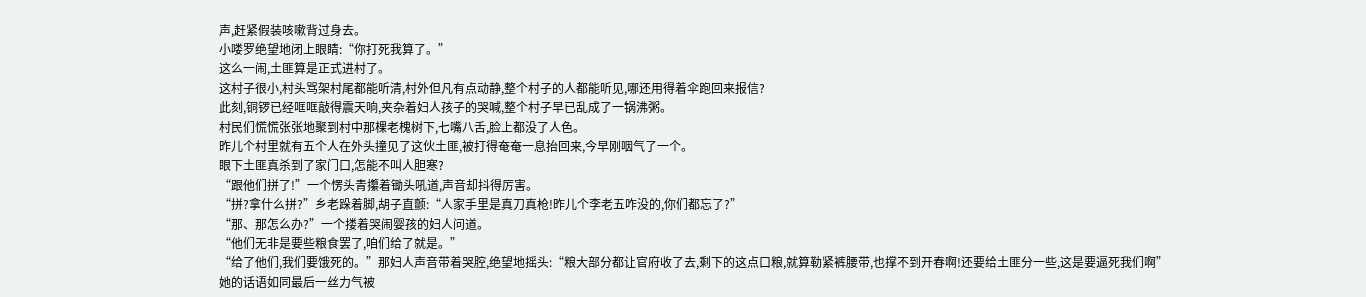声,赶紧假装咳嗽背过身去。
小喽罗绝望地闭上眼睛:“你打死我算了。”
这么一闹,土匪算是正式进村了。
这村子很小,村头骂架村尾都能听清,村外但凡有点动静,整个村子的人都能听见,哪还用得着伞跑回来报信?
此刻,铜锣已经哐哐敲得震天响,夹杂着妇人孩子的哭喊,整个村子早已乱成了一锅沸粥。
村民们慌慌张张地聚到村中那棵老槐树下,七嘴八舌,脸上都没了人色。
昨儿个村里就有五个人在外头撞见了这伙土匪,被打得奄奄一息抬回来,今早刚咽气了一个。
眼下土匪真杀到了家门口,怎能不叫人胆寒?
“跟他们拼了!”一个愣头青攥着锄头吼道,声音却抖得厉害。
“拼?拿什么拼?”乡老跺着脚,胡子直颤:“人家手里是真刀真枪!昨儿个李老五咋没的,你们都忘了?”
“那、那怎么办?”一个搂着哭闹婴孩的妇人问道。
“他们无非是要些粮食罢了,咱们给了就是。”
“给了他们,我们要饿死的。”那妇人声音带着哭腔,绝望地摇头:“粮大部分都让官府收了去,剩下的这点口粮,就算勒紧裤腰带,也撑不到开春啊!还要给土匪分一些,这是要逼死我们啊”
她的话语如同最后一丝力气被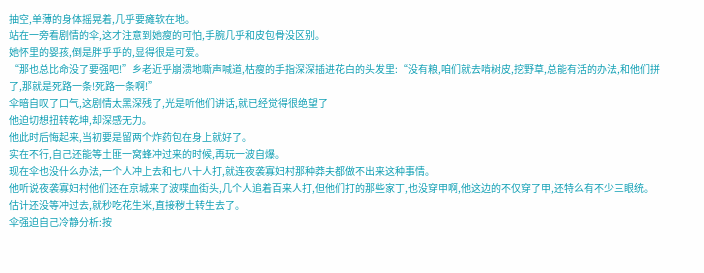抽空,单薄的身体摇晃着,几乎要瘫软在地。
站在一旁看剧情的伞,这才注意到她瘦的可怕,手腕几乎和皮包骨没区别。
她怀里的婴孩,倒是胖乎乎的,显得很是可爱。
“那也总比命没了要强吧!”乡老近乎崩溃地嘶声喊道,枯瘦的手指深深插进花白的头发里:“没有粮,咱们就去啃树皮,挖野草,总能有活的办法,和他们拼了,那就是死路一条!死路一条啊!”
伞暗自叹了口气,这剧情太黑深残了,光是听他们讲话,就已经觉得很绝望了
他迫切想扭转乾坤,却深感无力。
他此时后悔起来,当初要是留两个炸药包在身上就好了。
实在不行,自己还能等土匪一窝蜂冲过来的时候,再玩一波自爆。
现在伞也没什么办法,一个人冲上去和七八十人打,就连夜袭寡妇村那种莽夫都做不出来这种事情。
他听说夜袭寡妇村他们还在京城来了波喋血街头,几个人追着百来人打,但他们打的那些家丁,也没穿甲啊,他这边的不仅穿了甲,还特么有不少三眼统。
估计还没等冲过去,就秒吃花生米,直接秽土转生去了。
伞强迫自己冷静分析:按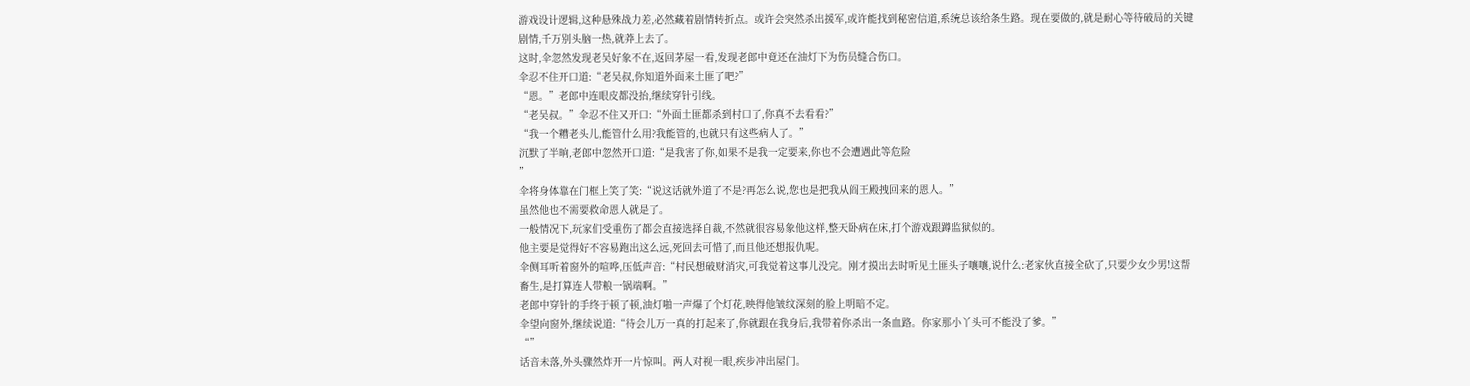游戏设计逻辑,这种悬殊战力差,必然藏着剧情转折点。或许会突然杀出援军,或许能找到秘密信道,系统总该给条生路。现在要做的,就是耐心等待破局的关键剧情,千万别头脑一热,就莽上去了。
这时,伞忽然发现老吴好象不在,返回茅屋一看,发现老郎中竟还在油灯下为伤员缝合伤口。
伞忍不住开口道:“老吴叔,你知道外面来土匪了吧?”
“恩。”老郎中连眼皮都没抬,继续穿针引线。
“老吴叔。”伞忍不住又开口:“外面土匪都杀到村口了,你真不去看看?”
“我一个糟老头儿,能管什么用?我能管的,也就只有这些病人了。”
沉默了半晌,老郎中忽然开口道:“是我害了你,如果不是我一定要来,你也不会遭遇此等危险
”
伞将身体靠在门框上笑了笑:“说这话就外道了不是?再怎么说,您也是把我从阎王殿拽回来的恩人。”
虽然他也不需要救命恩人就是了。
一般情况下,玩家们受重伤了都会直接选择自裁,不然就很容易象他这样,整天卧病在床,打个游戏跟蹲监狱似的。
他主要是觉得好不容易跑出这么远,死回去可惜了,而且他还想报仇呢。
伞侧耳听着窗外的喧哗,压低声音:“村民想破财消灾,可我觉着这事儿没完。刚才摸出去时听见土匪头子嚷嚷,说什么:老家伙直接全砍了,只要少女少男!这帮畜生,是打算连人带粮一锅端啊。”
老郎中穿针的手终于顿了顿,油灯啪一声爆了个灯花,映得他皱纹深刻的脸上明暗不定。
伞望向窗外,继续说道:“待会儿万一真的打起来了,你就跟在我身后,我带着你杀出一条血路。你家那小丫头可不能没了爹。”
“”
话音未落,外头骤然炸开一片惊叫。两人对视一眼,疾步冲出屋门。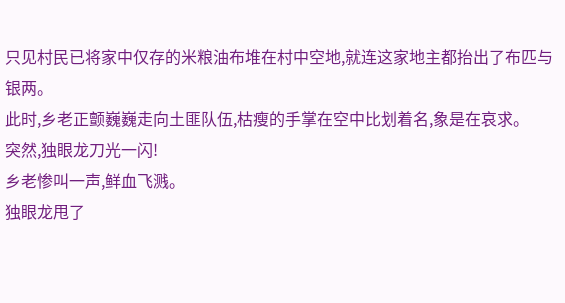只见村民已将家中仅存的米粮油布堆在村中空地,就连这家地主都抬出了布匹与银两。
此时,乡老正颤巍巍走向土匪队伍,枯瘦的手掌在空中比划着名,象是在哀求。
突然,独眼龙刀光一闪!
乡老惨叫一声,鲜血飞溅。
独眼龙甩了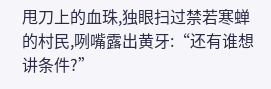甩刀上的血珠,独眼扫过禁若寒蝉的村民,咧嘴露出黄牙:“还有谁想讲条件?”